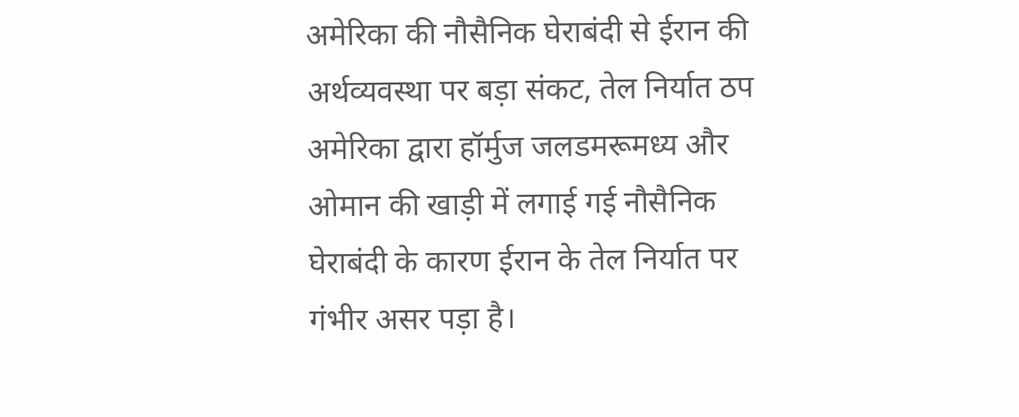अमेरिका की नौसैनिक घेराबंदी से ईरान की अर्थव्यवस्था पर बड़ा संकट, तेल निर्यात ठप
अमेरिका द्वारा हॉर्मुज जलडमरूमध्य और ओमान की खाड़ी में लगाई गई नौसैनिक घेराबंदी के कारण ईरान के तेल निर्यात पर गंभीर असर पड़ा है।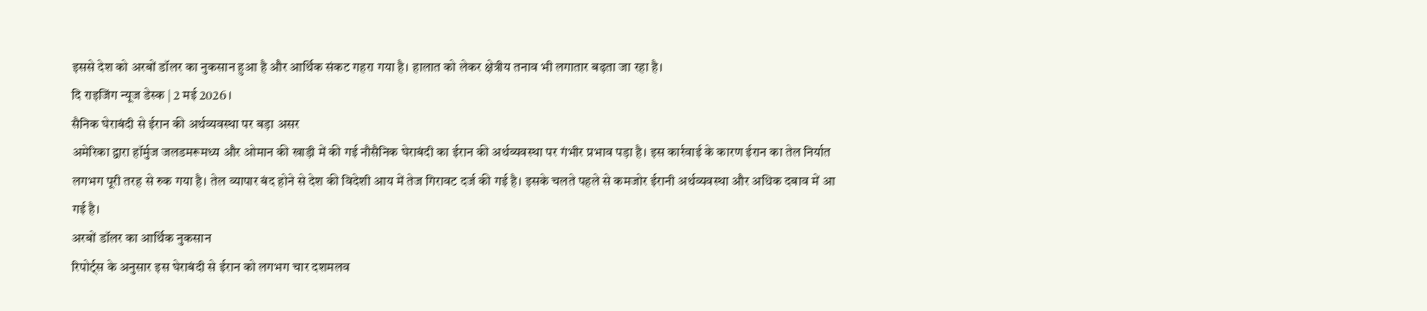इससे देश को अरबों डॉलर का नुकसान हुआ है और आर्थिक संकट गहरा गया है। हालात को लेकर क्षेत्रीय तनाव भी लगातार बढ़ता जा रहा है।
दि राइजिंग न्यूज डेस्क | 2 मई 2026 ।
सैनिक घेराबंदी से ईरान की अर्थव्यवस्था पर बड़ा असर
अमेरिका द्वारा हॉर्मुज जलडमरूमध्य और ओमान की खाड़ी में की गई नौसैनिक घेराबंदी का ईरान की अर्थव्यवस्था पर गंभीर प्रभाव पड़ा है। इस कार्रवाई के कारण ईरान का तेल निर्यात लगभग पूरी तरह से रुक गया है। तेल व्यापार बंद होने से देश की विदेशी आय में तेज गिरावट दर्ज की गई है। इसके चलते पहले से कमजोर ईरानी अर्थव्यवस्था और अधिक दबाव में आ गई है।
अरबों डॉलर का आर्थिक नुकसान
रिपोर्ट्स के अनुसार इस घेराबंदी से ईरान को लगभग चार दशमलव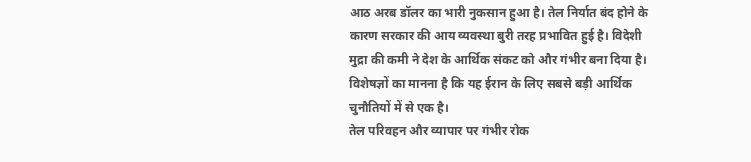आठ अरब डॉलर का भारी नुकसान हुआ है। तेल निर्यात बंद होने के कारण सरकार की आय व्यवस्था बुरी तरह प्रभावित हुई है। विदेशी मुद्रा की कमी ने देश के आर्थिक संकट को और गंभीर बना दिया है। विशेषज्ञों का मानना है कि यह ईरान के लिए सबसे बड़ी आर्थिक चुनौतियों में से एक है।
तेल परिवहन और व्यापार पर गंभीर रोक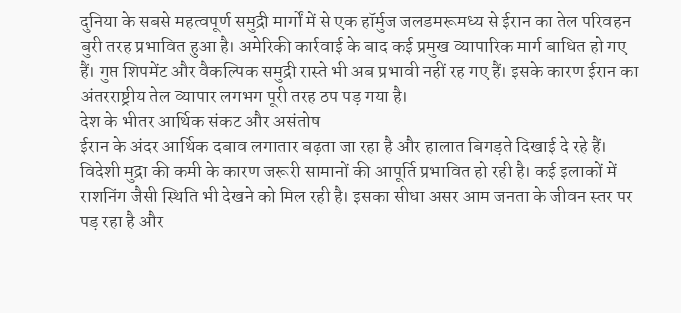दुनिया के सबसे महत्वपूर्ण समुद्री मार्गों में से एक हॉर्मुज जलडमरूमध्य से ईरान का तेल परिवहन बुरी तरह प्रभावित हुआ है। अमेरिकी कार्रवाई के बाद कई प्रमुख व्यापारिक मार्ग बाधित हो गए हैं। गुप्त शिपमेंट और वैकल्पिक समुद्री रास्ते भी अब प्रभावी नहीं रह गए हैं। इसके कारण ईरान का अंतरराष्ट्रीय तेल व्यापार लगभग पूरी तरह ठप पड़ गया है।
देश के भीतर आर्थिक संकट और असंतोष
ईरान के अंदर आर्थिक दबाव लगातार बढ़ता जा रहा है और हालात बिगड़ते दिखाई दे रहे हैं। विदेशी मुद्रा की कमी के कारण जरूरी सामानों की आपूर्ति प्रभावित हो रही है। कई इलाकों में राशनिंग जैसी स्थिति भी देखने को मिल रही है। इसका सीधा असर आम जनता के जीवन स्तर पर पड़ रहा है और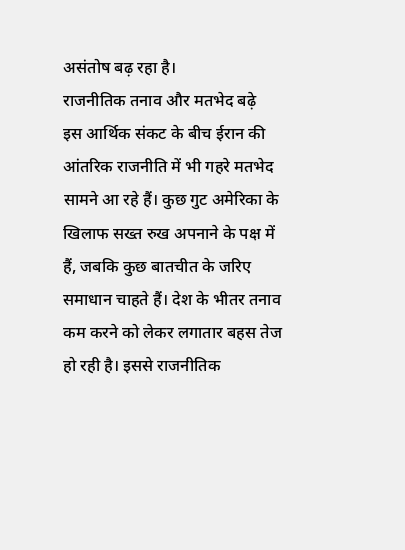असंतोष बढ़ रहा है।
राजनीतिक तनाव और मतभेद बढ़े
इस आर्थिक संकट के बीच ईरान की आंतरिक राजनीति में भी गहरे मतभेद सामने आ रहे हैं। कुछ गुट अमेरिका के खिलाफ सख्त रुख अपनाने के पक्ष में हैं, जबकि कुछ बातचीत के जरिए समाधान चाहते हैं। देश के भीतर तनाव कम करने को लेकर लगातार बहस तेज हो रही है। इससे राजनीतिक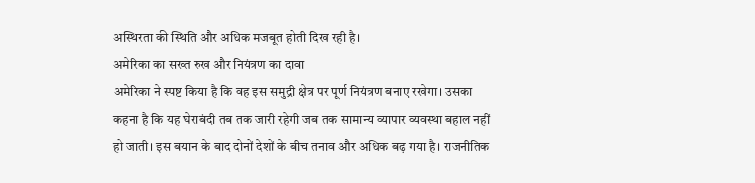अस्थिरता की स्थिति और अधिक मजबूत होती दिख रही है।
अमेरिका का सख्त रुख और नियंत्रण का दावा
अमेरिका ने स्पष्ट किया है कि वह इस समुद्री क्षेत्र पर पूर्ण नियंत्रण बनाए रखेगा। उसका कहना है कि यह घेराबंदी तब तक जारी रहेगी जब तक सामान्य व्यापार व्यवस्था बहाल नहीं हो जाती। इस बयान के बाद दोनों देशों के बीच तनाव और अधिक बढ़ गया है। राजनीतिक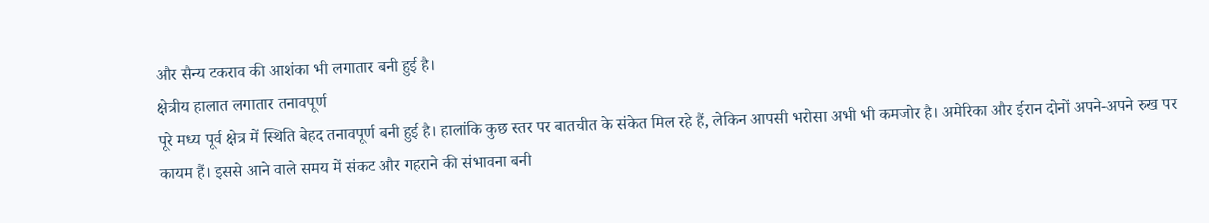और सैन्य टकराव की आशंका भी लगातार बनी हुई है।
क्षेत्रीय हालात लगातार तनावपूर्ण
पूरे मध्य पूर्व क्षेत्र में स्थिति बेहद तनावपूर्ण बनी हुई है। हालांकि कुछ स्तर पर बातचीत के संकेत मिल रहे हैं, लेकिन आपसी भरोसा अभी भी कमजोर है। अमेरिका और ईरान दोनों अपने-अपने रुख पर कायम हैं। इससे आने वाले समय में संकट और गहराने की संभावना बनी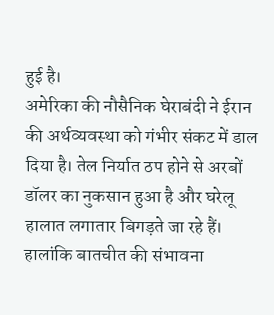हुई है।
अमेरिका की नौसैनिक घेराबंदी ने ईरान की अर्थव्यवस्था को गंभीर संकट में डाल दिया है। तेल निर्यात ठप होने से अरबों डॉलर का नुकसान हुआ है और घरेलू हालात लगातार बिगड़ते जा रहे हैं। हालांकि बातचीत की संभावना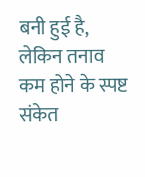बनी हुई है, लेकिन तनाव कम होने के स्पष्ट संकेत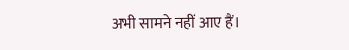अभी सामने नहीं आए हैं।